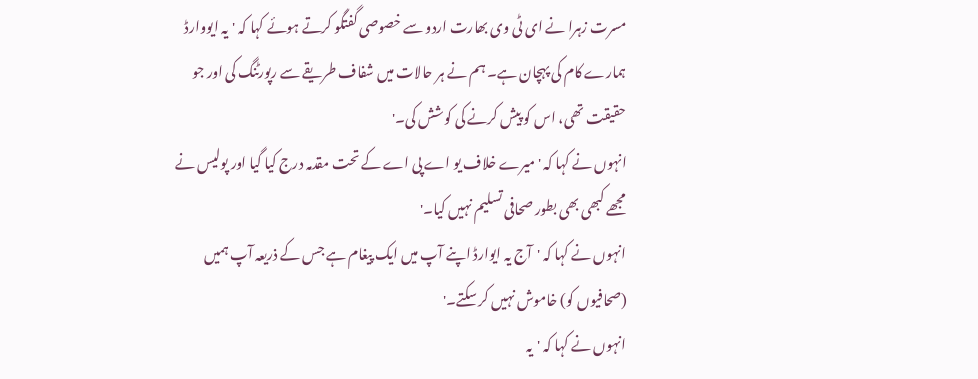مسرت زہرا نے ای ٹی وی بھارت اردو سے خصوصی گفتگو کرتے ہوئے کہا کہ 'یہ ایووارڈ ہمارے کام کی پہچان ہے۔ ہم نے ہر حالات میں شفاف طریقے سے رپورٹنگ کی اور جو حقیقت تھی، اس کو پیش کرنے کی کوشش کی۔'
انہوں نے کہا کہ 'میرے خلاف یو اے پی اے کے تحت مقدمہ درج کیا گیا اور پولیس نے مجھے کبھی بھی بطور صحافی تسلیم نہیں کیا۔'
انہوں نے کہا کہ 'آج یہ ایوارڈ اپنے آپ میں ایک پیغام ہے جس کے ذریعہ آپ ہمیں (صحافیوں کو) خاموش نہیں کر سکتے۔'
انہوں نے کہا کہ 'یہ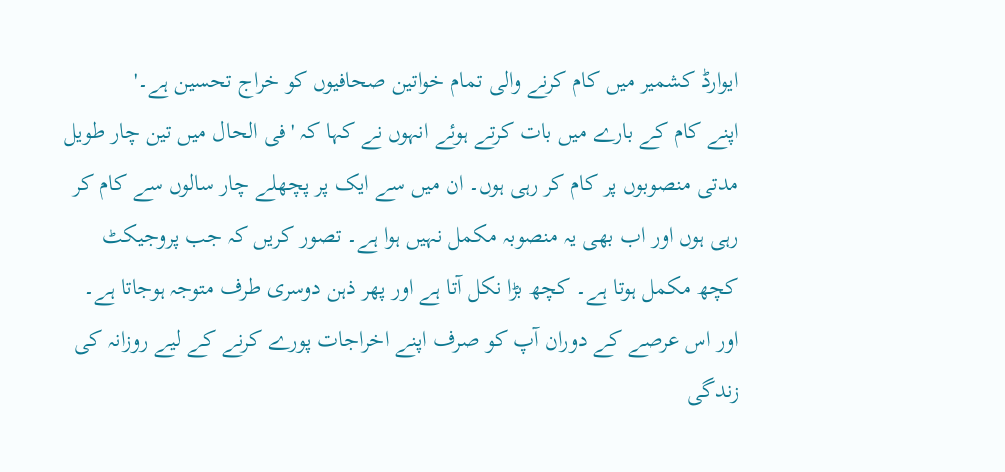ایوارڈ کشمیر میں کام کرنے والی تمام خواتین صحافیوں کو خراج تحسین ہے۔'
اپنے کام کے بارے میں بات کرتے ہوئے انہوں نے کہا کہ 'فی الحال میں تین چار طویل مدتی منصوبوں پر کام کر رہی ہوں۔ ان میں سے ایک پر پچھلے چار سالوں سے کام کر رہی ہوں اور اب بھی یہ منصوبہ مکمل نہیں ہوا ہے۔ تصور کریں کہ جب پروجیکٹ کچھ مکمل ہوتا ہے۔ کچھ بڑا نکل آتا ہے اور پھر ذہن دوسری طرف متوجہ ہوجاتا ہے۔ اور اس عرصے کے دوران آپ کو صرف اپنے اخراجات پورے کرنے کے لیے روزانہ کی زندگی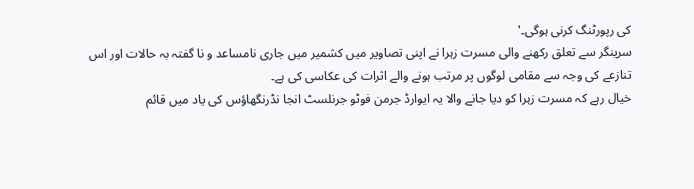کی رپورٹنگ کرنی ہوگی۔'
سرینگر سے تعلق رکھنے والی مسرت زہرا نے اپنی تصاویر میں کشمیر میں جاری نامساعد و نا گفتہ بہ حالات اور اس تنازعے کی وجہ سے مقامی لوگوں پر مرتب ہونے والے اثرات کی عکاسی کی ہے۔
خیال رہے کہ مسرت زہرا کو دیا جانے والا یہ ایوارڈ جرمن فوٹو جرنلسٹ انجا نڈرنگھاؤس کی یاد میں قائم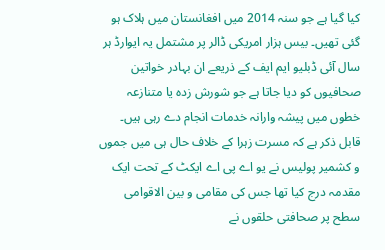کیا گیا ہے جو سنہ 2014 میں افغانستان میں ہلاک ہو گئی تھیں۔ بیس ہزار امریکی ڈالر پر مشتمل یہ ایوارڈ ہر سال آئی ڈبلیو ایم ایف کے ذریعے ان بہادر خواتین صحافیوں کو دیا جاتا ہے جو شورش زدہ یا متنازعہ خطوں میں پیشہ وارانہ خدمات انجام دے رہی ہیں۔
قابل ذکر ہے کہ مسرت زہرا کے خلاف حال ہی میں جموں و کشمیر پولیس نے یو اے پی اے ایکٹ کے تحت ایک مقدمہ درج کیا تھا جس کی مقامی و بین الاقوامی سطح پر صحافتی حلقوں نے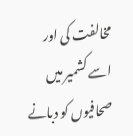مخالفت کی اور اسے کشمیر میں صحافیوں کو دبانے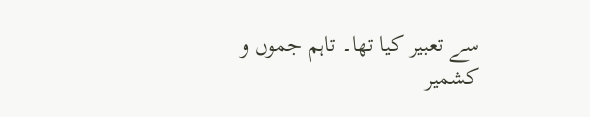سے تعبیر کیا تھا۔ تاہم جموں و کشمیر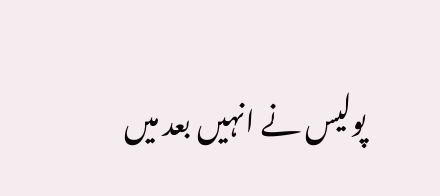پولیس نے انہیں بعد میں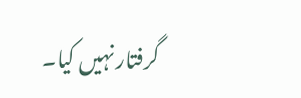گرفتار نہیں کیا۔